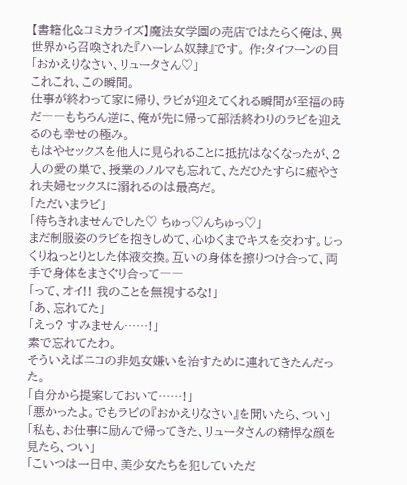【書籍化&コミカライズ】魔法女学園の売店ではたらく俺は、異世界から召喚された『ハーレム奴隷』です。 作:タイフーンの目
「おかえりなさい、リュータさん♡」
これこれ、この瞬間。
仕事が終わって家に帰り、ラビが迎えてくれる瞬間が至福の時だ――もちろん逆に、俺が先に帰って部活終わりのラビを迎えるのも幸せの極み。
もはやセックスを他人に見られることに抵抗はなくなったが、2人の愛の巣で、授業のノルマも忘れて、ただひたすらに癒やされ夫婦セックスに溺れるのは最高だ。
「ただいまラビ」
「待ちきれませんでした♡ ちゅっ♡んちゅっ♡」
まだ制服姿のラビを抱きしめて、心ゆくまでキスを交わす。じっくりねっとりとした体液交換。互いの身体を擦りつけ合って、両手で身体をまさぐり合って――
「って、オイ!! 我のことを無視するな!」
「あ、忘れてた」
「えっ? すみません……!」
素で忘れてたわ。
そういえばニコの非処女嫌いを治すために連れてきたんだった。
「自分から提案しておいて……!」
「悪かったよ。でもラビの『おかえりなさい』を聞いたら、つい」
「私も、お仕事に励んで帰ってきた、リュータさんの精悍な顔を見たら、つい」
「こいつは一日中、美少女たちを犯していただ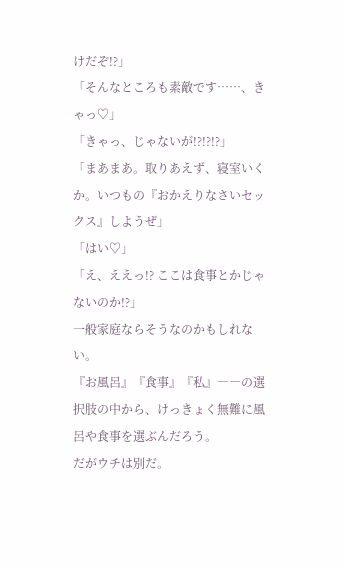けだぞ!?」
「そんなところも素敵です……、きゃっ♡」
「きゃっ、じゃないが!?!?!?」
「まあまあ。取りあえず、寝室いくか。いつもの『おかえりなさいセックス』しようぜ」
「はい♡」
「え、ええっ!? ここは食事とかじゃないのか!?」
一般家庭ならそうなのかもしれない。
『お風呂』『食事』『私』――の選択肢の中から、けっきょく無難に風呂や食事を選ぶんだろう。
だがウチは別だ。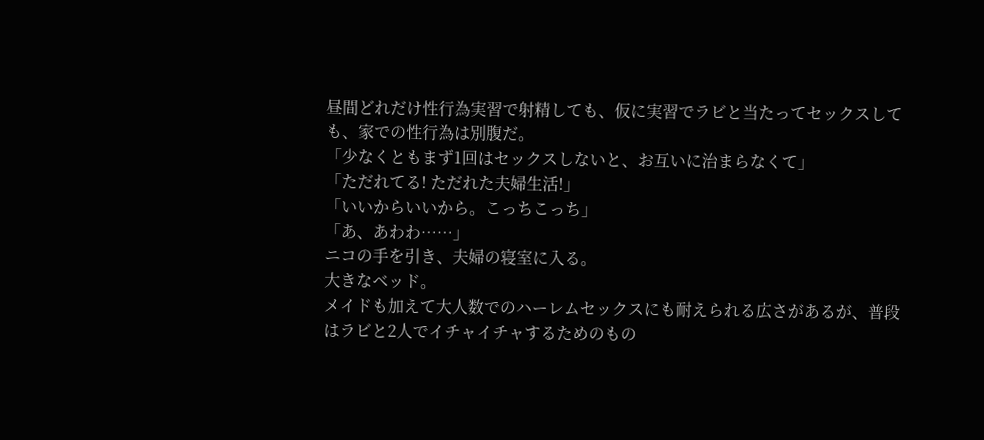昼間どれだけ性行為実習で射精しても、仮に実習でラビと当たってセックスしても、家での性行為は別腹だ。
「少なくともまず1回はセックスしないと、お互いに治まらなくて」
「ただれてる! ただれた夫婦生活!」
「いいからいいから。こっちこっち」
「あ、あわわ……」
ニコの手を引き、夫婦の寝室に入る。
大きなベッド。
メイドも加えて大人数でのハーレムセックスにも耐えられる広さがあるが、普段はラビと2人でイチャイチャするためのもの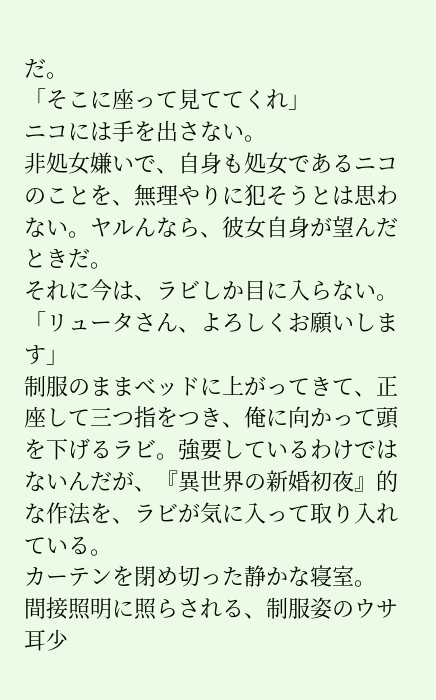だ。
「そこに座って見ててくれ」
ニコには手を出さない。
非処女嫌いで、自身も処女であるニコのことを、無理やりに犯そうとは思わない。ヤルんなら、彼女自身が望んだときだ。
それに今は、ラビしか目に入らない。
「リュータさん、よろしくお願いします」
制服のままベッドに上がってきて、正座して三つ指をつき、俺に向かって頭を下げるラビ。強要しているわけではないんだが、『異世界の新婚初夜』的な作法を、ラビが気に入って取り入れている。
カーテンを閉め切った静かな寝室。
間接照明に照らされる、制服姿のウサ耳少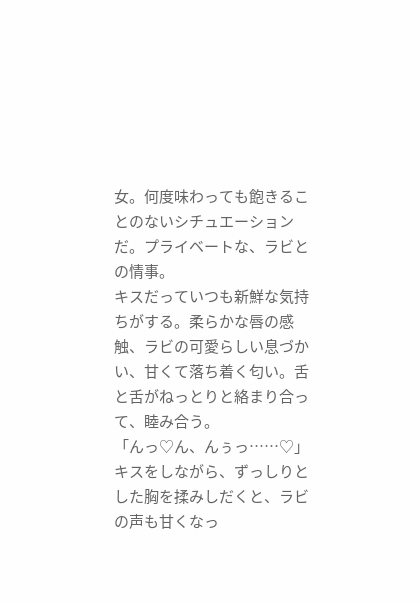女。何度味わっても飽きることのないシチュエーションだ。プライベートな、ラビとの情事。
キスだっていつも新鮮な気持ちがする。柔らかな唇の感触、ラビの可愛らしい息づかい、甘くて落ち着く匂い。舌と舌がねっとりと絡まり合って、睦み合う。
「んっ♡ん、んぅっ……♡」
キスをしながら、ずっしりとした胸を揉みしだくと、ラビの声も甘くなっ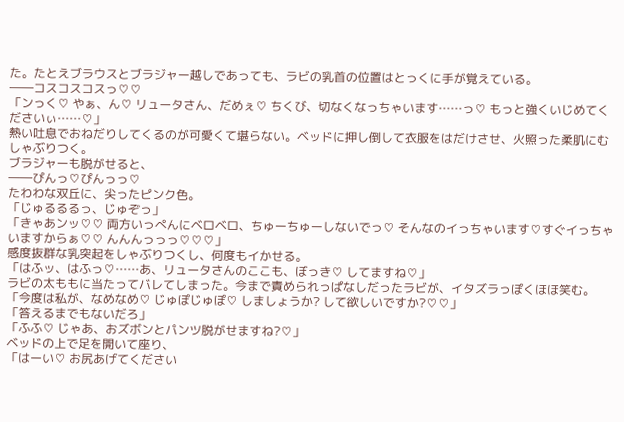た。たとえブラウスとブラジャー越しであっても、ラビの乳首の位置はとっくに手が覚えている。
――コスコスコスっ♡♡
「ンっく♡ やぁ、ん♡ リュータさん、だめぇ♡ ちくび、切なくなっちゃいます……っ♡ もっと強くいじめてくださいぃ……♡」
熱い吐息でおねだりしてくるのが可愛くて堪らない。ベッドに押し倒して衣服をはだけさせ、火照った柔肌にむしゃぶりつく。
ブラジャーも脱がせると、
――ぴんっ♡ぴんっっ♡
たわわな双丘に、尖ったピンク色。
「じゅるるるっ、じゅぞっ」
「きゃあンッ♡♡ 両方いっぺんにベロベロ、ちゅーちゅーしないでっ♡ そんなのイっちゃいます♡すぐイっちゃいますからぁ♡♡ んんんっっっ♡♡♡」
感度抜群な乳突起をしゃぶりつくし、何度もイかせる。
「はふッ、はふっ♡……あ、リュータさんのここも、ぼっき♡ してますね♡」
ラビの太ももに当たってバレてしまった。今まで責められっぱなしだったラビが、イタズラっぽくほほ笑む。
「今度は私が、なめなめ♡ じゅぽじゅぽ♡ しましょうか? して欲しいですか?♡♡」
「答えるまでもないだろ」
「ふふ♡ じゃあ、おズボンとパンツ脱がせますね?♡」
ベッドの上で足を開いて座り、
「はーい♡ お尻あげてください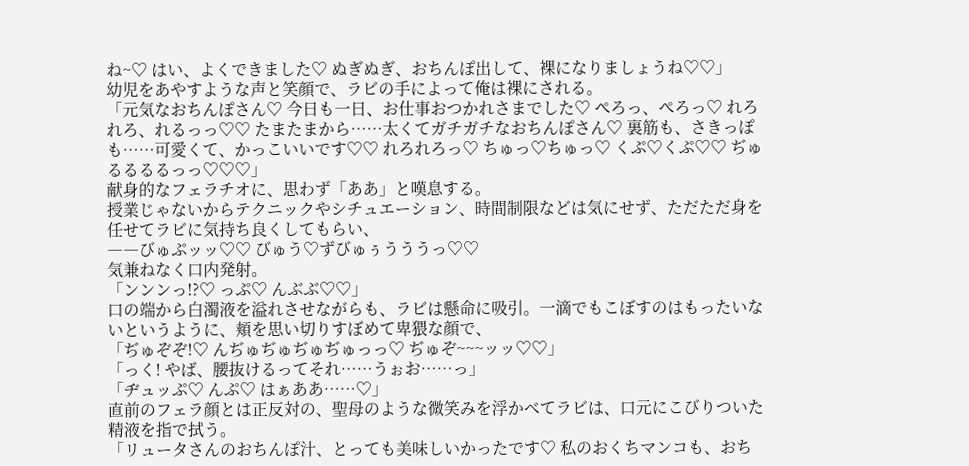ね~♡ はい、よくできました♡ ぬぎぬぎ、おちんぽ出して、裸になりましょうね♡♡」
幼児をあやすような声と笑顔で、ラビの手によって俺は裸にされる。
「元気なおちんぽさん♡ 今日も一日、お仕事おつかれさまでした♡ ぺろっ、ぺろっ♡ れろれろ、れるっっ♡♡ たまたまから……太くてガチガチなおちんぽさん♡ 裏筋も、さきっぽも……可愛くて、かっこいいです♡♡ れろれろっ♡ ちゅっ♡ちゅっ♡ くぷ♡くぷ♡♡ ぢゅるるるるっっ♡♡♡」
献身的なフェラチオに、思わず「ああ」と嘆息する。
授業じゃないからテクニックやシチュエーション、時間制限などは気にせず、ただただ身を任せてラビに気持ち良くしてもらい、
――びゅぷッッ♡♡ びゅう♡ずびゅぅうううっ♡♡
気兼ねなく口内発射。
「ンンンっ!?♡ っぷ♡ んぶぶ♡♡」
口の端から白濁液を溢れさせながらも、ラビは懸命に吸引。一滴でもこぼすのはもったいないというように、頬を思い切りすぼめて卑猥な顔で、
「ぢゅぞぞ!♡ んぢゅぢゅぢゅぢゅっっ♡ ぢゅぞ~~~ッッ♡♡」
「っく! やば、腰抜けるってそれ……うぉお……っ」
「ヂュッぷ♡ んぷ♡ はぁああ……♡」
直前のフェラ顔とは正反対の、聖母のような微笑みを浮かべてラビは、口元にこびりついた精液を指で拭う。
「リュータさんのおちんぽ汁、とっても美味しいかったです♡ 私のおくちマンコも、おち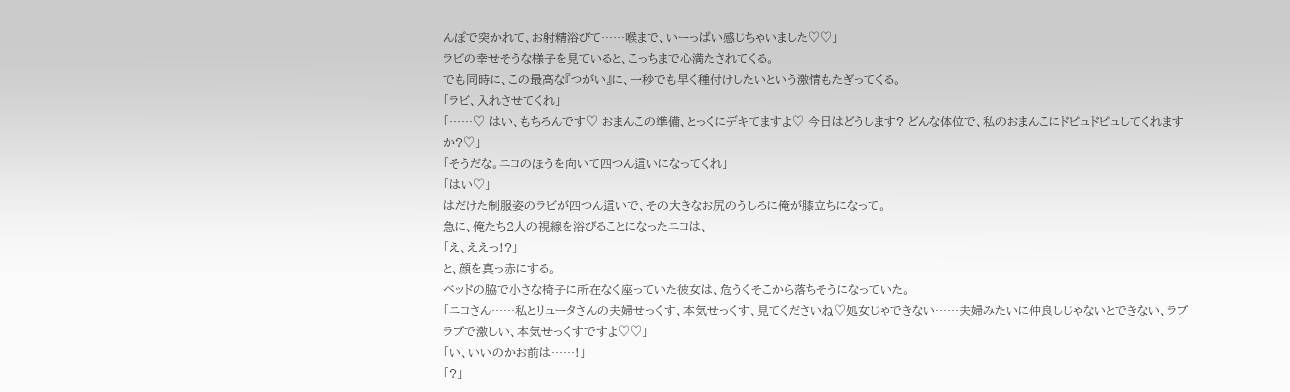んぽで突かれて、お射精浴びて……喉まで、いーっぱい感じちゃいました♡♡」
ラビの幸せそうな様子を見ていると、こっちまで心満たされてくる。
でも同時に、この最高な『つがい』に、一秒でも早く種付けしたいという激情もたぎってくる。
「ラビ、入れさせてくれ」
「……♡ はい、もちろんです♡ おまんこの準備、とっくにデキてますよ♡ 今日はどうします? どんな体位で、私のおまんこにドピュドピュしてくれますか?♡」
「そうだな。ニコのほうを向いて四つん這いになってくれ」
「はい♡」
はだけた制服姿のラビが四つん這いで、その大きなお尻のうしろに俺が膝立ちになって。
急に、俺たち2人の視線を浴びることになったニコは、
「え、ええっ!?」
と、顔を真っ赤にする。
ベッドの脇で小さな椅子に所在なく座っていた彼女は、危うくそこから落ちそうになっていた。
「ニコさん……私とリュータさんの夫婦せっくす、本気せっくす、見てくださいね♡処女じゃできない……夫婦みたいに仲良しじゃないとできない、ラブラブで激しい、本気せっくすですよ♡♡」
「い、いいのかお前は……!」
「?」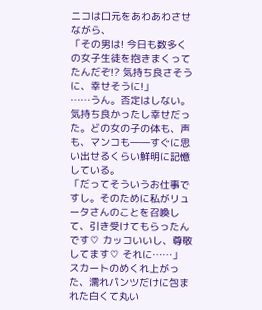ニコは口元をあわあわさせながら、
「その男は! 今日も数多くの女子生徒を抱きまくってたんだぞ!? 気持ち良さそうに、幸せそうに!」
……うん。否定はしない。気持ち良かったし幸せだった。どの女の子の体も、声も、マンコも――すぐに思い出せるくらい鮮明に記憶している。
「だってそういうお仕事ですし。そのために私がリュータさんのことを召喚して、引き受けてもらったんです♡ カッコいいし、尊敬してます♡ それに……」
スカートのめくれ上がった、濡れパンツだけに包まれた白くて丸い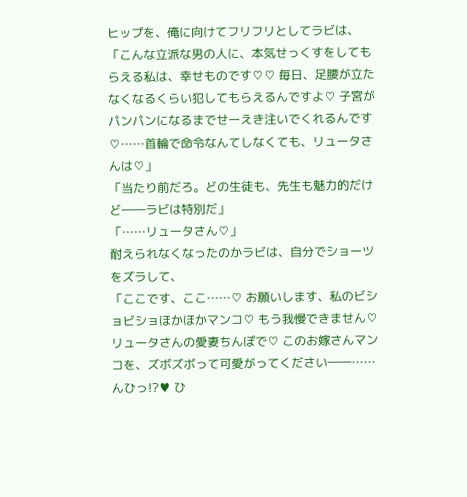ヒップを、俺に向けてフリフリとしてラビは、
「こんな立派な男の人に、本気せっくすをしてもらえる私は、幸せものです♡♡ 毎日、足腰が立たなくなるくらい犯してもらえるんですよ♡ 子宮がパンパンになるまでせーえき注いでくれるんです♡……首輪で命令なんてしなくても、リュータさんは♡」
「当たり前だろ。どの生徒も、先生も魅力的だけど――ラビは特別だ」
「……リュータさん♡」
耐えられなくなったのかラビは、自分でショーツをズラして、
「ここです、ここ……♡ お願いします、私のビショビショほかほかマンコ♡ もう我慢できません♡ リュータさんの愛妻ちんぽで♡ このお嫁さんマンコを、ズボズボって可愛がってください――……んひっ!?♥ ひ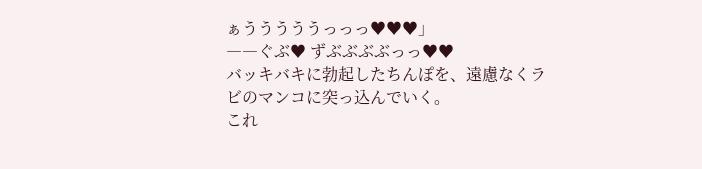ぁうううううっっっ♥♥♥」
――ぐぶ♥ ずぶぶぶぶっっ♥♥
バッキバキに勃起したちんぽを、遠慮なくラビのマンコに突っ込んでいく。
これ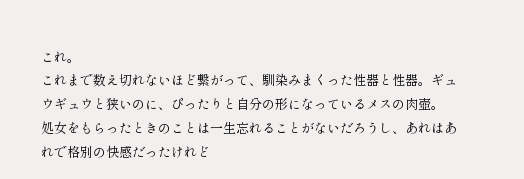これ。
これまで数え切れないほど繋がって、馴染みまくった性器と性器。ギュウギュウと狭いのに、ぴったりと自分の形になっているメスの肉壺。
処女をもらったときのことは一生忘れることがないだろうし、あれはあれで格別の快感だったけれど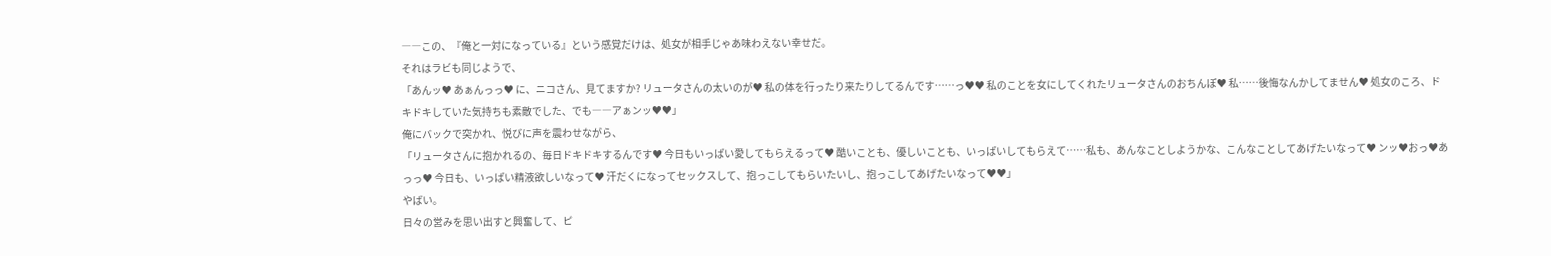――この、『俺と一対になっている』という感覚だけは、処女が相手じゃあ味わえない幸せだ。
それはラビも同じようで、
「あんッ♥ あぁんっっ♥ に、ニコさん、見てますか? リュータさんの太いのが♥ 私の体を行ったり来たりしてるんです……っ♥♥ 私のことを女にしてくれたリュータさんのおちんぽ♥ 私……後悔なんかしてません♥ 処女のころ、ドキドキしていた気持ちも素敵でした、でも――アぁンッ♥♥」
俺にバックで突かれ、悦びに声を震わせながら、
「リュータさんに抱かれるの、毎日ドキドキするんです♥ 今日もいっぱい愛してもらえるって♥ 酷いことも、優しいことも、いっぱいしてもらえて……私も、あんなことしようかな、こんなことしてあげたいなって♥ ンッ♥おっ♥あっっ♥ 今日も、いっぱい精液欲しいなって♥ 汗だくになってセックスして、抱っこしてもらいたいし、抱っこしてあげたいなって♥♥」
やばい。
日々の営みを思い出すと興奮して、ピ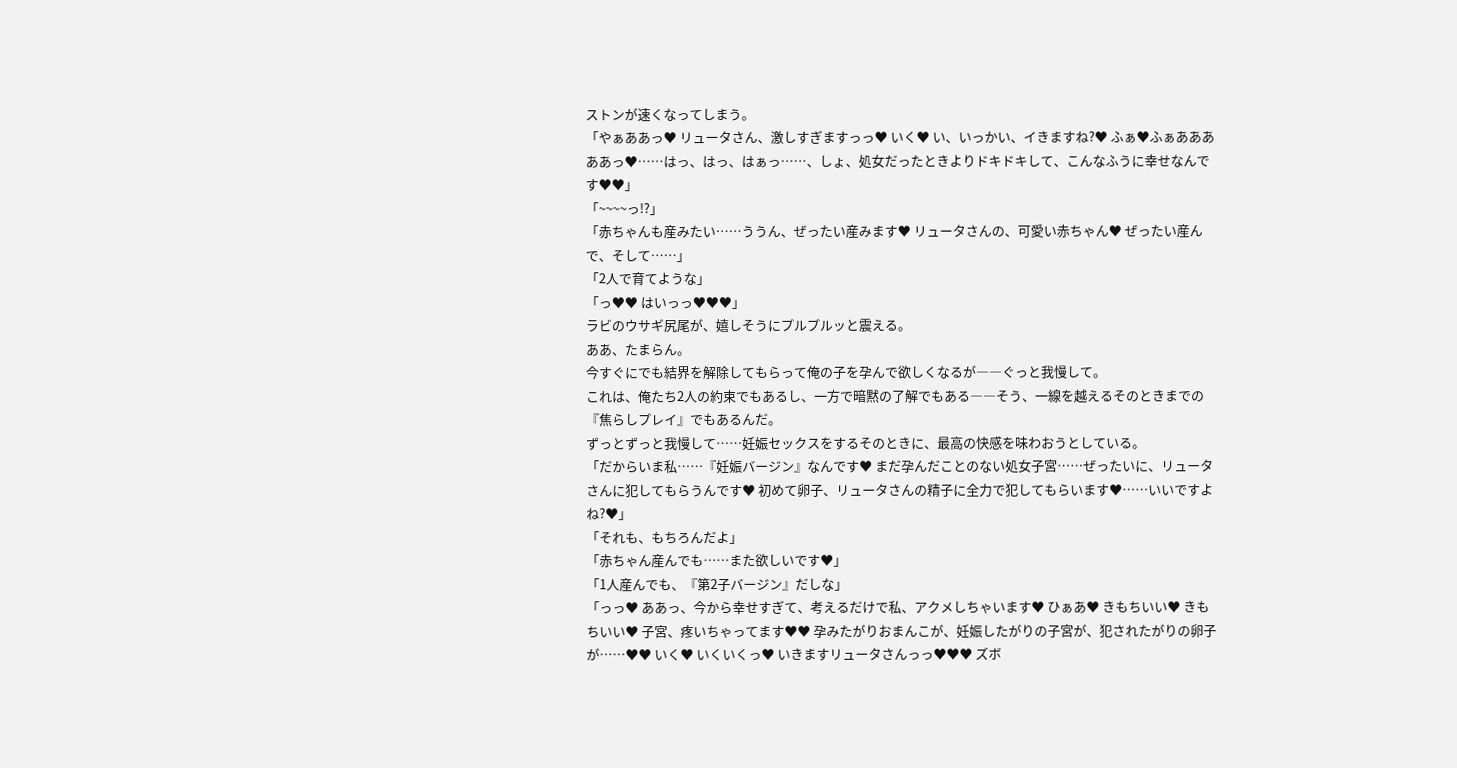ストンが速くなってしまう。
「やぁああっ♥ リュータさん、激しすぎますっっ♥ いく♥ い、いっかい、イきますね?♥ ふぁ♥ふぁあああああっ♥……はっ、はっ、はぁっ……、しょ、処女だったときよりドキドキして、こんなふうに幸せなんです♥♥」
「~~~~っ!?」
「赤ちゃんも産みたい……ううん、ぜったい産みます♥ リュータさんの、可愛い赤ちゃん♥ ぜったい産んで、そして……」
「2人で育てような」
「っ♥♥ はいっっ♥♥♥」
ラビのウサギ尻尾が、嬉しそうにプルプルッと震える。
ああ、たまらん。
今すぐにでも結界を解除してもらって俺の子を孕んで欲しくなるが――ぐっと我慢して。
これは、俺たち2人の約束でもあるし、一方で暗黙の了解でもある――そう、一線を越えるそのときまでの『焦らしプレイ』でもあるんだ。
ずっとずっと我慢して……妊娠セックスをするそのときに、最高の快感を味わおうとしている。
「だからいま私……『妊娠バージン』なんです♥ まだ孕んだことのない処女子宮……ぜったいに、リュータさんに犯してもらうんです♥ 初めて卵子、リュータさんの精子に全力で犯してもらいます♥……いいですよね?♥」
「それも、もちろんだよ」
「赤ちゃん産んでも……また欲しいです♥」
「1人産んでも、『第2子バージン』だしな」
「っっ♥ ああっ、今から幸せすぎて、考えるだけで私、アクメしちゃいます♥ ひぁあ♥ きもちいい♥ きもちいい♥ 子宮、疼いちゃってます♥♥ 孕みたがりおまんこが、妊娠したがりの子宮が、犯されたがりの卵子が……♥♥ いく♥ いくいくっ♥ いきますリュータさんっっ♥♥♥ ズボ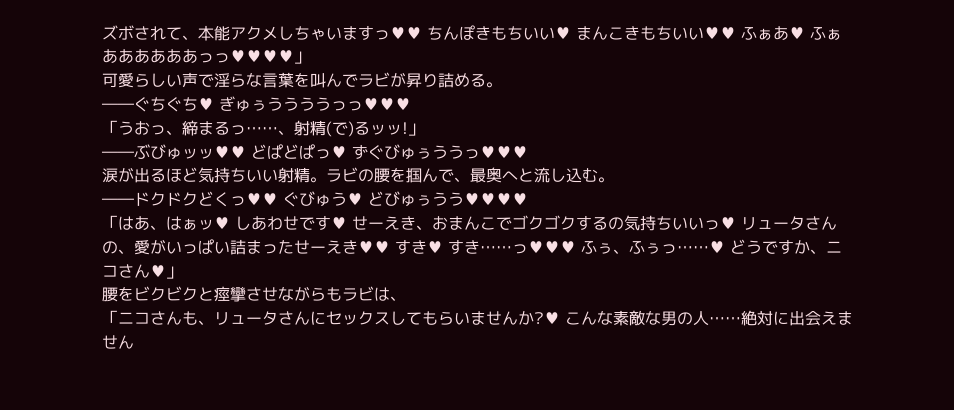ズボされて、本能アクメしちゃいますっ♥♥ ちんぽきもちいい♥ まんこきもちいい♥♥ ふぁあ♥ ふぁああああああっっ♥♥♥♥」
可愛らしい声で淫らな言葉を叫んでラビが昇り詰める。
――ぐちぐち♥ ぎゅぅううううっっ♥♥♥
「うおっ、締まるっ……、射精(で)るッッ!」
――ぶびゅッッ♥♥ どぱどぱっ♥ ずぐびゅぅううっ♥♥♥
涙が出るほど気持ちいい射精。ラビの腰を掴んで、最奥へと流し込む。
――ドクドクどくっ♥♥ ぐびゅう♥ どびゅぅうう♥♥♥♥
「はあ、はぁッ♥ しあわせです♥ せーえき、おまんこでゴクゴクするの気持ちいいっ♥ リュータさんの、愛がいっぱい詰まったせーえき♥♥ すき♥ すき……っ♥♥♥ ふぅ、ふぅっ……♥ どうですか、ニコさん♥」
腰をビクビクと痙攣させながらもラビは、
「ニコさんも、リュータさんにセックスしてもらいませんか?♥ こんな素敵な男の人……絶対に出会えません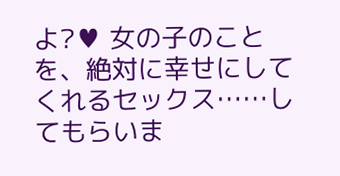よ?♥ 女の子のことを、絶対に幸せにしてくれるセックス……してもらいま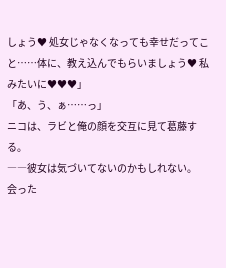しょう♥ 処女じゃなくなっても幸せだってこと……体に、教え込んでもらいましょう♥ 私みたいに♥♥♥」
「あ、う、ぁ……っ」
ニコは、ラビと俺の顔を交互に見て葛藤する。
――彼女は気づいてないのかもしれない。
会った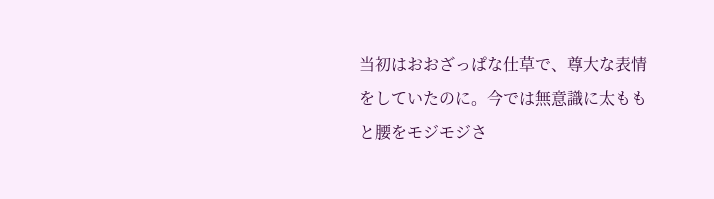当初はおおざっぱな仕草で、尊大な表情をしていたのに。今では無意識に太ももと腰をモジモジさ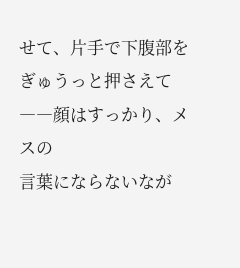せて、片手で下腹部をぎゅうっと押さえて――顔はすっかり、メスの
言葉にならないなが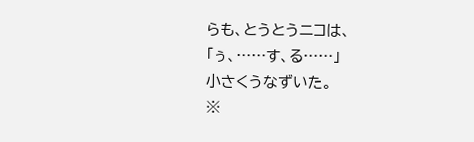らも、とうとうニコは、
「ぅ、……す、る……」
小さくうなずいた。
※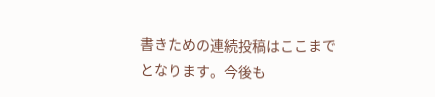書きための連続投稿はここまでとなります。今後も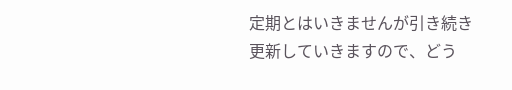定期とはいきませんが引き続き更新していきますので、どう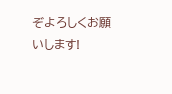ぞよろしくお願いします!